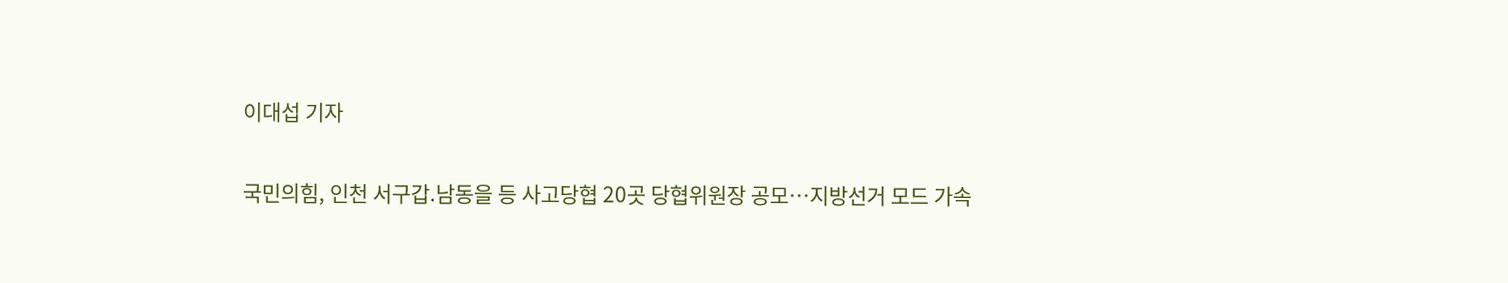이대섭 기자

국민의힘, 인천 서구갑.남동을 등 사고당협 20곳 당협위원장 공모…지방선거 모드 가속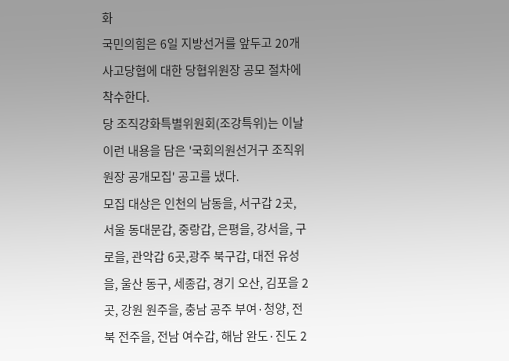화
국민의힘은 6일 지방선거를 앞두고 20개 사고당협에 대한 당협위원장 공모 절차에 착수한다.
당 조직강화특별위원회(조강특위)는 이날 이런 내용을 담은 '국회의원선거구 조직위원장 공개모집' 공고를 냈다.
모집 대상은 인천의 남동을, 서구갑 2곳, 서울 동대문갑, 중랑갑, 은평을, 강서을, 구로을, 관악갑 6곳,광주 북구갑, 대전 유성을, 울산 동구, 세종갑, 경기 오산, 김포을 2곳, 강원 원주을, 충남 공주 부여·청양, 전북 전주을, 전남 여수갑, 해남 완도·진도 2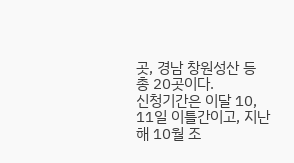곳, 경남 창원성산 등 총 20곳이다.
신청기간은 이달 10, 11일 이틀간이고, 지난해 10월 조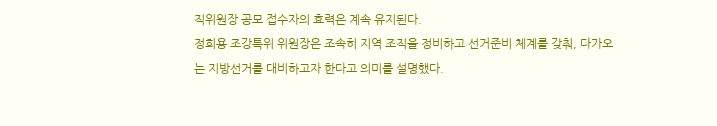직위원장 공모 접수자의 효력은 계속 유지된다.
정희용 조강특위 위원장은 조속히 지역 조직을 정비하고 선거준비 체계를 갖춰, 다가오는 지방선거를 대비하고자 한다고 의미를 설명했다.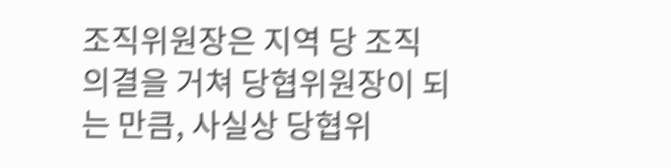조직위원장은 지역 당 조직 의결을 거쳐 당협위원장이 되는 만큼, 사실상 당협위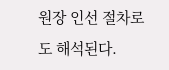원장 인선 절차로도 해석된다.